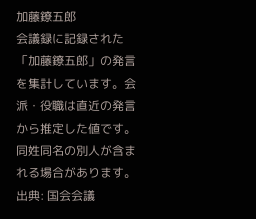加藤鐐五郎
会議録に記録された「加藤鐐五郎」の発言を集計しています。会派・役職は直近の発言から推定した値です。同姓同名の別人が含まれる場合があります。
出典: 国会会議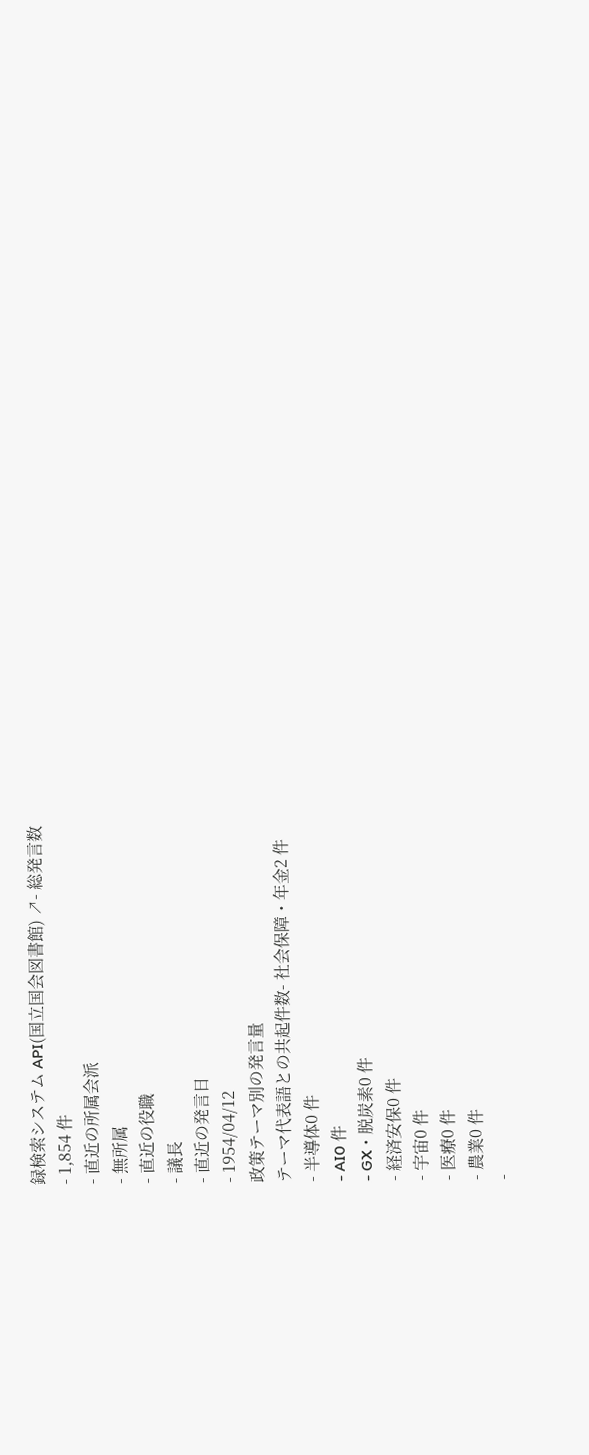録検索システム API(国立国会図書館) ↗- 総発言数
- 1,854 件
- 直近の所属会派
- 無所属
- 直近の役職
- 議長
- 直近の発言日
- 1954/04/12
政策テーマ別の発言量
テーマ代表語との共起件数- 社会保障・年金2 件
- 半導体0 件
- AI0 件
- GX・脱炭素0 件
- 経済安保0 件
- 宇宙0 件
- 医療0 件
- 農業0 件
-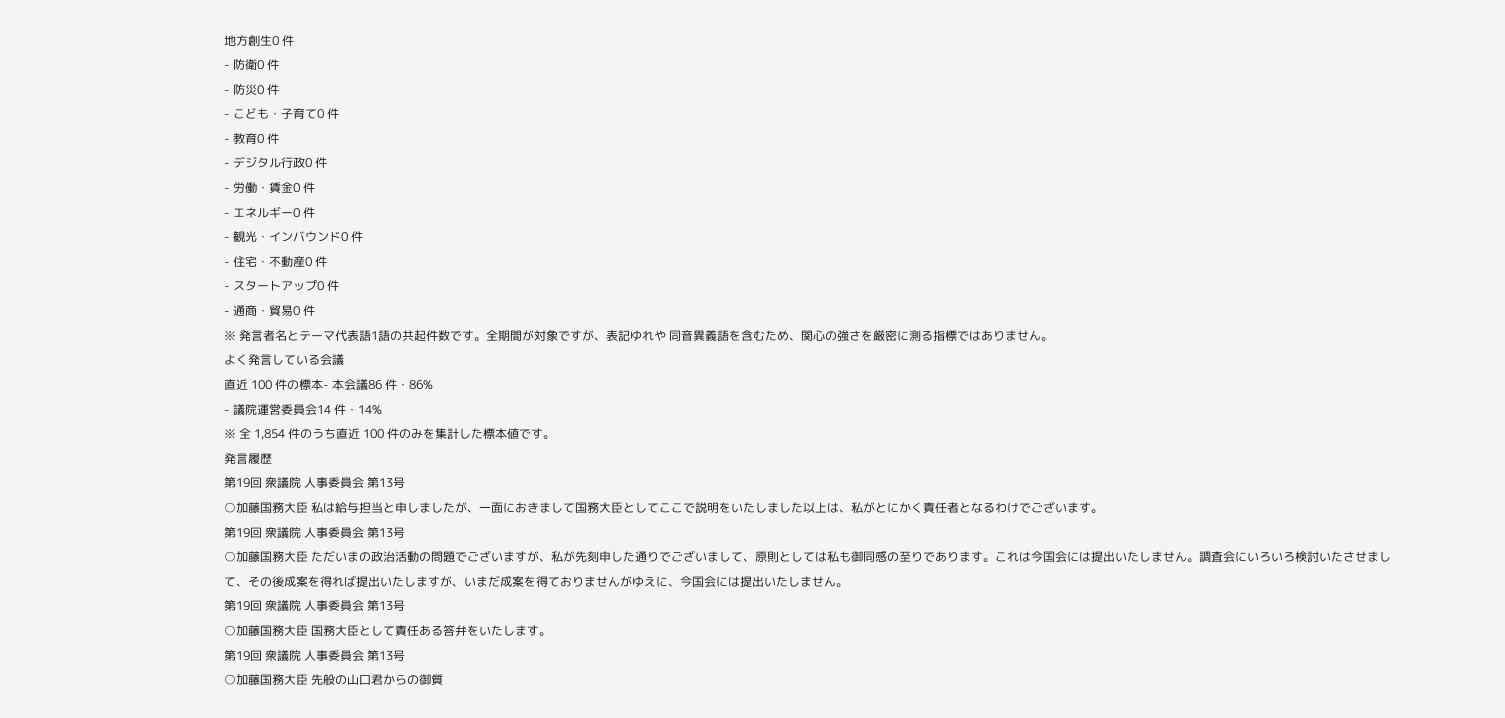地方創生0 件
- 防衛0 件
- 防災0 件
- こども・子育て0 件
- 教育0 件
- デジタル行政0 件
- 労働・賃金0 件
- エネルギー0 件
- 観光・インバウンド0 件
- 住宅・不動産0 件
- スタートアップ0 件
- 通商・貿易0 件
※ 発言者名とテーマ代表語1語の共起件数です。全期間が対象ですが、表記ゆれや 同音異義語を含むため、関心の強さを厳密に測る指標ではありません。
よく発言している会議
直近 100 件の標本- 本会議86 件・86%
- 議院運営委員会14 件・14%
※ 全 1,854 件のうち直近 100 件のみを集計した標本値です。
発言履歴
第19回 衆議院 人事委員会 第13号
○加藤国務大臣 私は給与担当と申しましたが、一面におきまして国務大臣としてここで説明をいたしました以上は、私がとにかく責任者となるわけでございます。
第19回 衆議院 人事委員会 第13号
○加藤国務大臣 ただいまの政治活動の問題でございますが、私が先刻申した通りでございまして、原則としては私も御同感の至りであります。これは今国会には提出いたしません。調査会にいろいろ検討いたさせまして、その後成案を得れば提出いたしますが、いまだ成案を得ておりませんがゆえに、今国会には提出いたしません。
第19回 衆議院 人事委員会 第13号
○加藤国務大臣 国務大臣として責任ある答弁をいたします。
第19回 衆議院 人事委員会 第13号
○加藤国務大臣 先般の山口君からの御質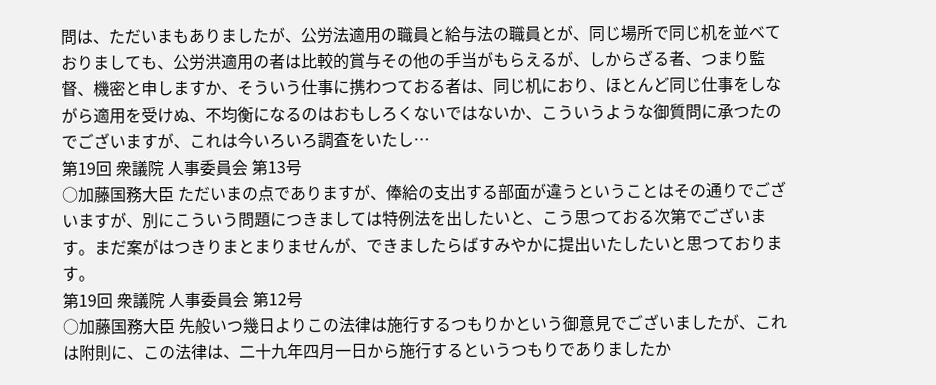問は、ただいまもありましたが、公労法適用の職員と給与法の職員とが、同じ場所で同じ机を並べておりましても、公労洪適用の者は比較的賞与その他の手当がもらえるが、しからざる者、つまり監督、機密と申しますか、そういう仕事に携わつておる者は、同じ机におり、ほとんど同じ仕事をしながら適用を受けぬ、不均衡になるのはおもしろくないではないか、こういうような御質問に承つたのでございますが、これは今いろいろ調査をいたし…
第19回 衆議院 人事委員会 第13号
○加藤国務大臣 ただいまの点でありますが、俸給の支出する部面が違うということはその通りでございますが、別にこういう問題につきましては特例法を出したいと、こう思つておる次第でございます。まだ案がはつきりまとまりませんが、できましたらばすみやかに提出いたしたいと思つております。
第19回 衆議院 人事委員会 第12号
○加藤国務大臣 先般いつ幾日よりこの法律は施行するつもりかという御意見でございましたが、これは附則に、この法律は、二十九年四月一日から施行するというつもりでありましたか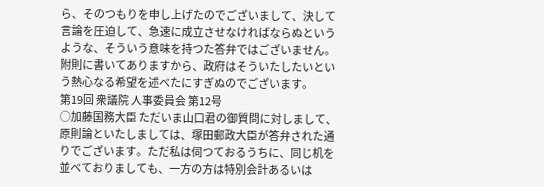ら、そのつもりを申し上げたのでございまして、決して言論を圧迫して、急速に成立させなければならぬというような、そういう意味を持つた答弁ではございません。附則に書いてありますから、政府はそういたしたいという熱心なる希望を述べたにすぎぬのでございます。
第19回 衆議院 人事委員会 第12号
○加藤国務大臣 ただいま山口君の御質問に対しまして、原則論といたしましては、塚田郵政大臣が答弁された通りでございます。ただ私は伺つておるうちに、同じ机を並べておりましても、一方の方は特別会計あるいは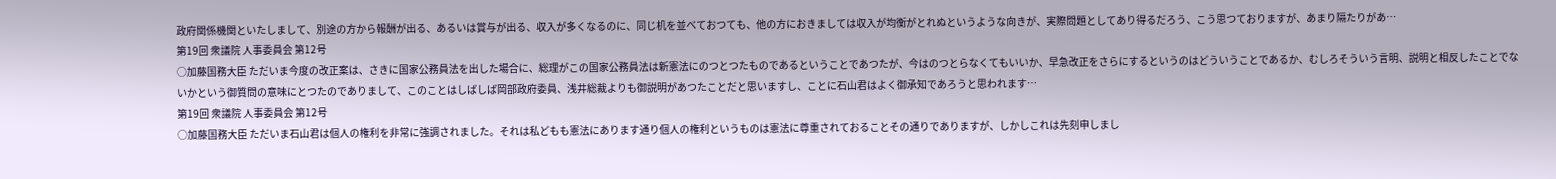政府関係機関といたしまして、別途の方から報酬が出る、あるいは賞与が出る、収入が多くなるのに、同じ机を並べておつても、他の方におきましては収入が均衡がとれぬというような向きが、実際問題としてあり得るだろう、こう思つておりますが、あまり隔たりがあ…
第19回 衆議院 人事委員会 第12号
○加藤国務大臣 ただいま今度の改正案は、さきに国家公務員法を出した場合に、総理がこの国家公務員法は新憲法にのつとつたものであるということであつたが、今はのつとらなくてもいいか、早急改正をさらにするというのはどういうことであるか、むしろそういう言明、説明と相反したことでないかという御質問の意味にとつたのでありまして、このことはしばしば岡部政府委員、浅井総裁よりも御説明があつたことだと思いますし、ことに石山君はよく御承知であろうと思われます…
第19回 衆議院 人事委員会 第12号
○加藤国務大臣 ただいま石山君は個人の権利を非常に強調されました。それは私どもも憲法にあります通り個人の権利というものは憲法に尊重されておることその通りでありますが、しかしこれは先刻申しまし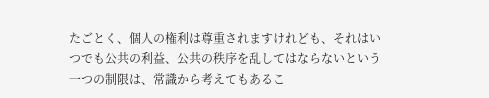たごとく、個人の権利は尊重されますけれども、それはいつでも公共の利益、公共の秩序を乱してはならないという一つの制限は、常識から考えてもあるこ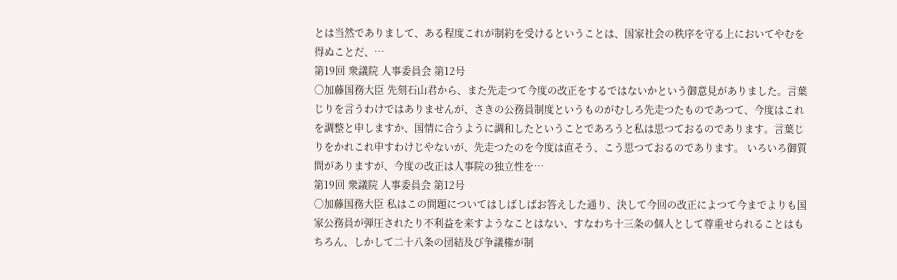とは当然でありまして、ある程度これが制約を受けるということは、国家社会の秩序を守る上においてやむを得ぬことだ、…
第19回 衆議院 人事委員会 第12号
○加藤国務大臣 先刻石山君から、また先走つて今度の改正をするではないかという御意見がありました。言葉じりを言うわけではありませんが、さきの公務員制度というものがむしろ先走つたものであつて、今度はこれを調整と申しますか、国情に合うように調和したということであろうと私は思つておるのであります。言葉じりをかれこれ申すわけじやないが、先走つたのを今度は直そう、こう思つておるのであります。 いろいろ御質問がありますが、今度の改正は人事院の独立性を…
第19回 衆議院 人事委員会 第12号
○加藤国務大臣 私はこの問題についてはしばしばお答えした通り、決して今回の改正によつて今までよりも国家公務員が弾圧されたり不利益を来すようなことはない、すなわち十三条の個人として尊重せられることはもちろん、しかして二十八条の団結及び争議権が制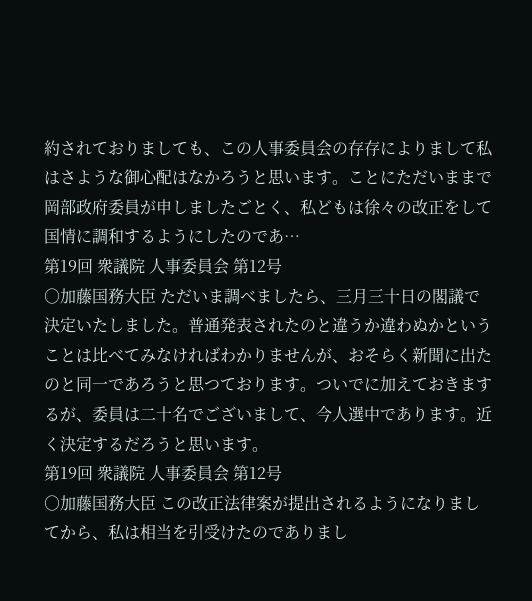約されておりましても、この人事委員会の存存によりまして私はさような御心配はなかろうと思います。ことにただいままで岡部政府委員が申しましたごとく、私どもは徐々の改正をして国情に調和するようにしたのであ…
第19回 衆議院 人事委員会 第12号
○加藤国務大臣 ただいま調べましたら、三月三十日の閣議で決定いたしました。普通発表されたのと違うか違わぬかということは比べてみなければわかりませんが、おそらく新聞に出たのと同一であろうと思つております。ついでに加えておきまするが、委員は二十名でございまして、今人選中であります。近く決定するだろうと思います。
第19回 衆議院 人事委員会 第12号
○加藤国務大臣 この改正法律案が提出されるようになりましてから、私は相当を引受けたのでありまし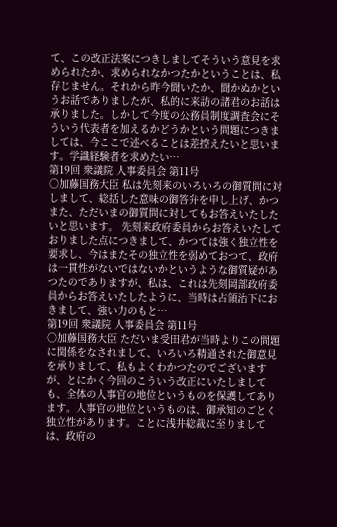て、この改正法案につきしましてそういう意見を求められたか、求められなかつたかということは、私存じません。それから昨今聞いたか、聞かぬかというお話でありましたが、私的に来訪の諸君のお話は承りました。しかして今度の公務員制度調査会にそういう代表者を加えるかどうかという問題につきましては、今ここで述べることは差控えたいと思います。学識経験者を求めたい…
第19回 衆議院 人事委員会 第11号
○加藤国務大臣 私は先刻来のいろいろの御質問に対しまして、総括した意味の御答弁を申し上げ、かつまた、ただいまの御質問に対してもお答えいたしたいと思います。 先刻来政府委員からお答えいたしておりました点につきまして、かつては強く独立性を要求し、今はまたその独立性を弱めておつて、政府は一貫性がないではないかというような御質疑があつたのでありますが、私は、これは先刻岡部政府委員からお答えいたしたように、当時は占領治下におきまして、強い力のもと…
第19回 衆議院 人事委員会 第11号
○加藤国務大臣 ただいま受田君が当時よりこの問題に関係をなされまして、いろいろ精通された御意見を承りまして、私もよくわかつたのでございますが、とにかく今回のこういう改正にいたしましても、全体の人事官の地位というものを保護してあります。人事官の地位というものは、御承知のごとく独立性があります。ことに浅井総裁に至りましては、政府の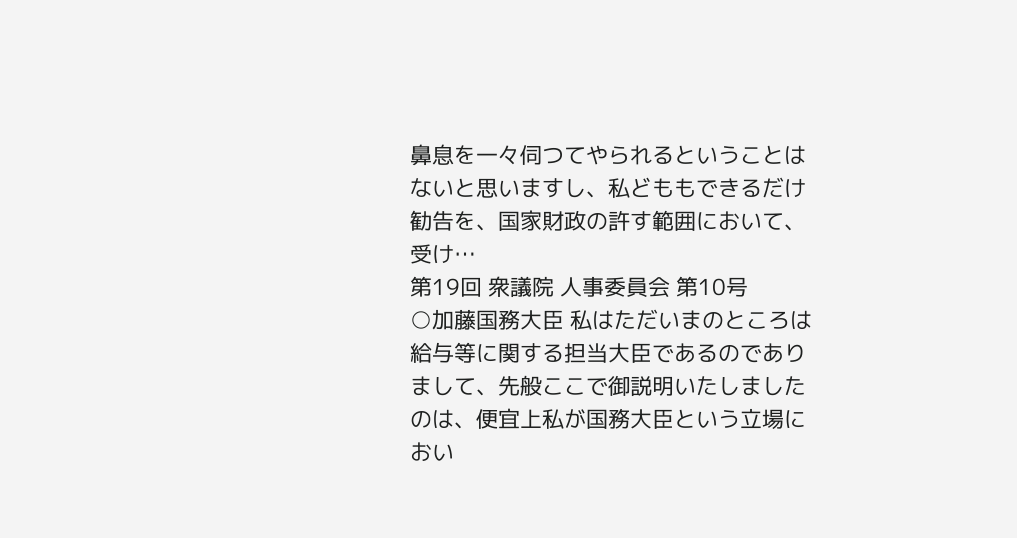鼻息を一々伺つてやられるということはないと思いますし、私どももできるだけ勧告を、国家財政の許す範囲において、受け…
第19回 衆議院 人事委員会 第10号
○加藤国務大臣 私はただいまのところは給与等に関する担当大臣であるのでありまして、先般ここで御説明いたしましたのは、便宜上私が国務大臣という立場におい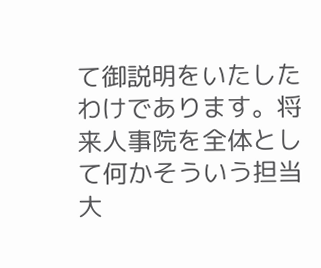て御説明をいたしたわけであります。将来人事院を全体として何かそういう担当大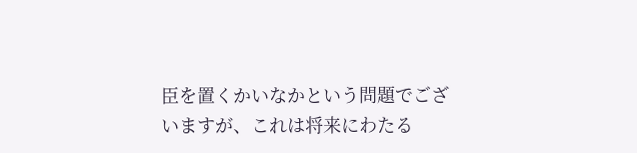臣を置くかいなかという問題でございますが、これは将来にわたる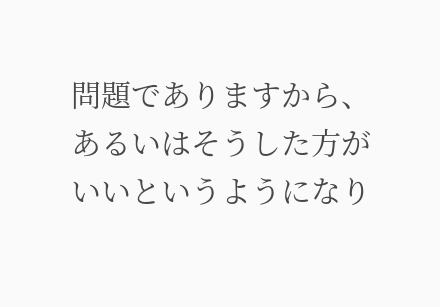問題でありますから、あるいはそうした方がいいというようになり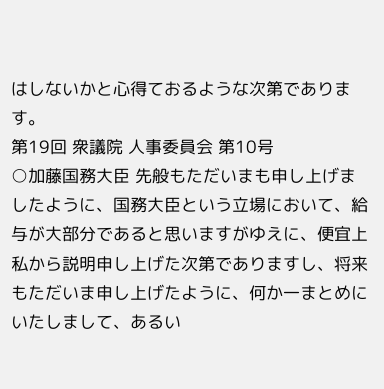はしないかと心得ておるような次第であります。
第19回 衆議院 人事委員会 第10号
○加藤国務大臣 先般もただいまも申し上げましたように、国務大臣という立場において、給与が大部分であると思いますがゆえに、便宜上私から説明申し上げた次第でありますし、将来もただいま申し上げたように、何か一まとめにいたしまして、あるい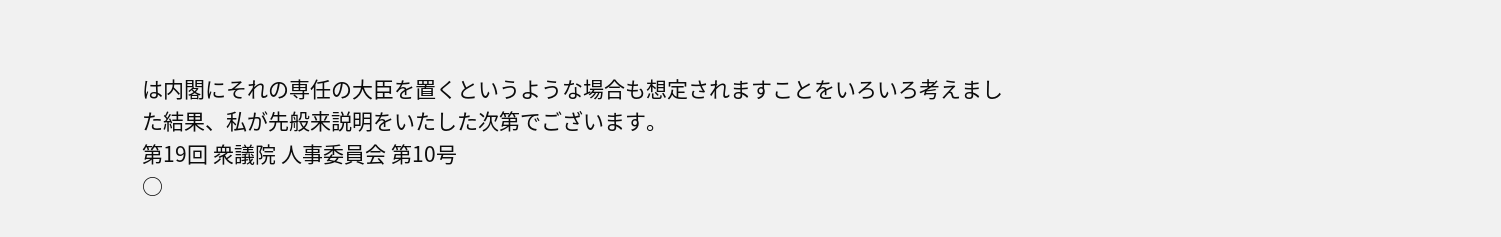は内閣にそれの専任の大臣を置くというような場合も想定されますことをいろいろ考えました結果、私が先般来説明をいたした次第でございます。
第19回 衆議院 人事委員会 第10号
○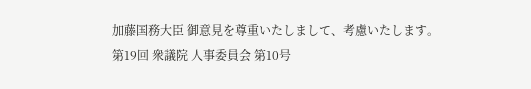加藤国務大臣 御意見を尊重いたしまして、考慮いたします。
第19回 衆議院 人事委員会 第10号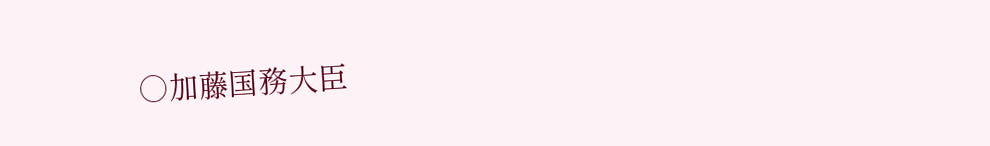○加藤国務大臣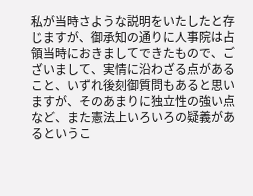私が当時さような説明をいたしたと存じますが、御承知の通りに人事院は占領当時におきましてできたもので、ございまして、実情に沿わざる点があること、いずれ後刻御質問もあると思いますが、そのあまりに独立性の強い点など、また憲法上いろいろの疑義があるというこ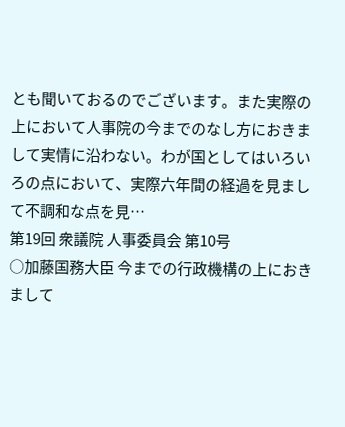とも聞いておるのでございます。また実際の上において人事院の今までのなし方におきまして実情に沿わない。わが国としてはいろいろの点において、実際六年間の経過を見まして不調和な点を見…
第19回 衆議院 人事委員会 第10号
○加藤国務大臣 今までの行政機構の上におきまして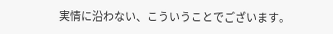実情に沿わない、こういうことでございます。